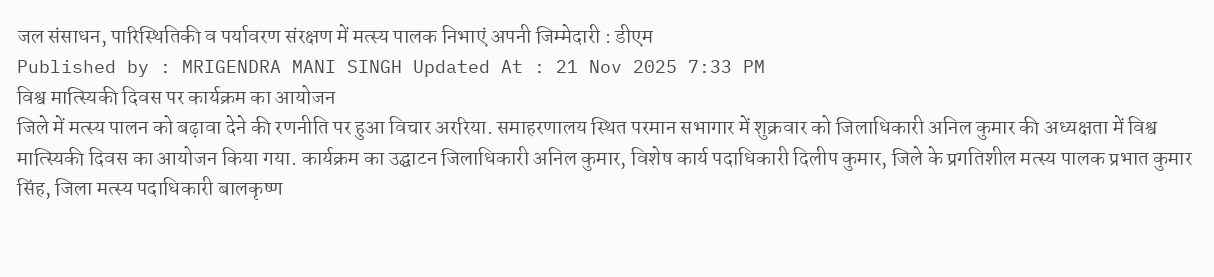जल संसाधन, पारिस्थितिकी व पर्यावरण संरक्षण में मत्स्य पालक निभाएं अपनी जिम्मेदारी : डीएम
Published by : MRIGENDRA MANI SINGH Updated At : 21 Nov 2025 7:33 PM
विश्व मात्स्यिकी दिवस पर कार्यक्रम का आयोजन
जिले में मत्स्य पालन को बढ़ावा देने की रणनीति पर हुआ विचार अररिया. समाहरणालय स्थित परमान सभागार में शुक्रवार को जिलाधिकारी अनिल कुमार की अध्यक्षता में विश्व मात्स्यिकी दिवस का आयोजन किया गया. कार्यक्रम का उद्घाटन जिलाधिकारी अनिल कुमार, विशेष कार्य पदाधिकारी दिलीप कुमार, जिले के प्रगतिशील मत्स्य पालक प्रभात कुमार सिंह, जिला मत्स्य पदाधिकारी बालकृष्ण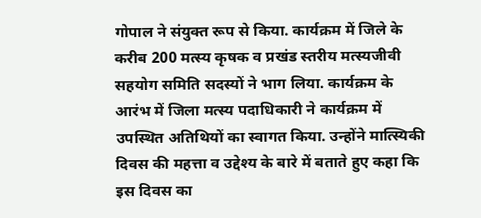गोपाल ने संयुक्त रूप से किया. कार्यक्रम में जिले के करीब 200 मत्स्य कृषक व प्रखंड स्तरीय मत्स्यजीवी सहयोग समिति सदस्यों ने भाग लिया. कार्यक्रम के आरंभ में जिला मत्स्य पदाधिकारी ने कार्यक्रम में उपस्थित अतिथियों का स्वागत किया. उन्होंने मात्स्यिकी दिवस की महत्ता व उद्देश्य के बारे में बताते हुए कहा कि इस दिवस का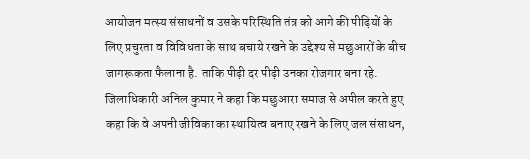आयोजन मत्स्य संसाधनों व उसके परिस्थिति तंत्र को आगे की पीढ़ियों के लिए प्रचुरता व विविधता के साथ बचाये रखने के उद्देश्य से मछुआरों के बीच जागरूकता फैलाना है. ताकि पीढ़ी दर पीढ़ी उनका रोजगार बना रहे. जिलाधिकारी अनिल कुमार ने कहा कि मछुआरा समाज से अपील करते हुए कहा कि वे अपनी जीविका का स्थायित्व बनाए रखने के लिए जल संसाधन,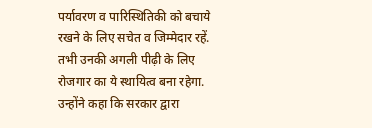पर्यावरण व पारिस्थितिकी को बचाये रखने के लिए सचेत व जिम्मेदार रहें. तभी उनकी अगली पीढ़ी के लिए रोजगार का ये स्थायित्व बना रहेगा. उन्होंने कहा कि सरकार द्वारा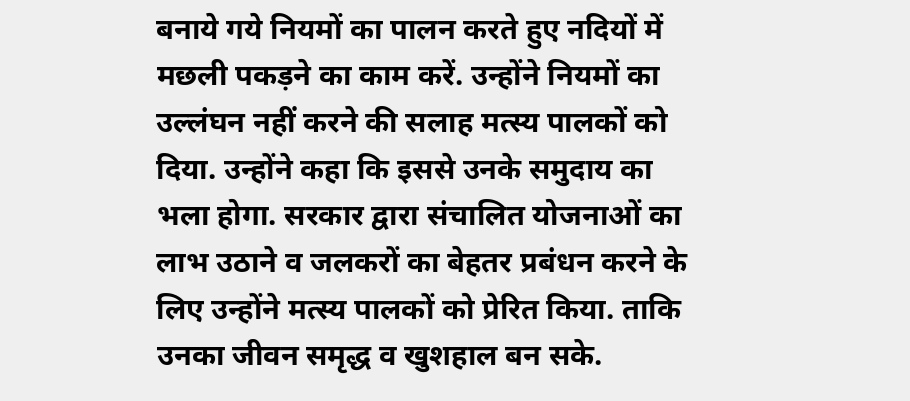बनाये गये नियमों का पालन करते हुए नदियों में मछली पकड़ने का काम करें. उन्होंने नियमों का उल्लंघन नहीं करने की सलाह मत्स्य पालकों को दिया. उन्होंने कहा कि इससे उनके समुदाय का भला होगा. सरकार द्वारा संचालित योजनाओं का लाभ उठाने व जलकरों का बेहतर प्रबंधन करने के लिए उन्होंने मत्स्य पालकों को प्रेरित किया. ताकि उनका जीवन समृद्ध व खुशहाल बन सके.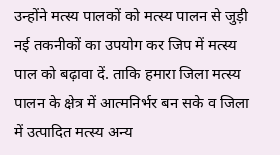उन्होंने मत्स्य पालकों को मत्स्य पालन से जुड़ी नई तकनीकों का उपयोग कर जिप में मत्स्य पाल को बढ़ावा दें. ताकि हमारा जिला मत्स्य पालन के क्षेत्र में आत्मनिर्भर बन सके व जिला में उत्पादित मत्स्य अन्य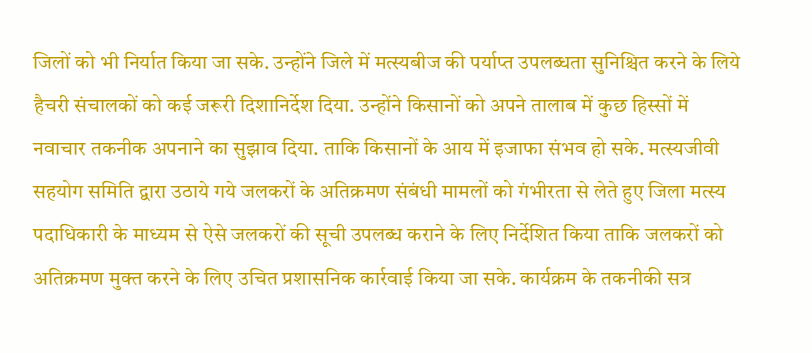जिलों को भी निर्यात किया जा सके. उन्होंने जिले में मत्स्यबीज की पर्याप्त उपलब्धता सुनिश्चित करने के लिये हैचरी संचालकों को कई जरूरी दिशानिर्देश दिया. उन्होंने किसानों को अपने तालाब में कुछ हिस्सों में नवाचार तकनीक अपनाने का सुझाव दिया. ताकि किसानों के आय में इजाफा संभव हो सके. मत्स्यजीवी सहयोग समिति द्वारा उठाये गये जलकरों के अतिक्रमण संबंधी मामलों को गंभीरता से लेते हुए जिला मत्स्य पदाधिकारी के माध्यम से ऐसे जलकरों की सूची उपलब्ध कराने के लिए निर्देशित किया ताकि जलकरों को अतिक्रमण मुक्त करने के लिए उचित प्रशासनिक कार्रवाई किया जा सके. कार्यक्रम के तकनीकी सत्र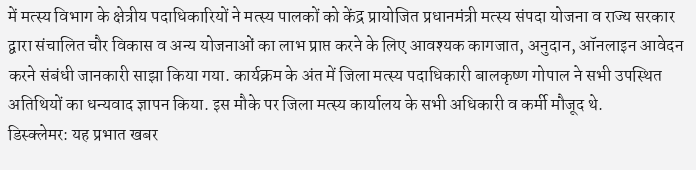में मत्स्य विभाग के क्षेत्रीय पदाधिकारियों ने मत्स्य पालकों को केंद्र प्रायोजित प्रधानमंत्री मत्स्य संपदा योजना व राज्य सरकार द्वारा संचालित चौर विकास व अन्य योजनाओं का लाभ प्राप्त करने के लिए आवश्यक कागजात, अनुदान, ऑनलाइन आवेदन करने संबंधी जानकारी साझा किया गया. कार्यक्रम के अंत में जिला मत्स्य पदाधिकारी बालकृष्ण गोपाल ने सभी उपस्थित अतिथियों का धन्यवाद ज्ञापन किया. इस मौके पर जिला मत्स्य कार्यालय के सभी अधिकारी व कर्मी मौजूद थे.
डिस्क्लेमर: यह प्रभात खबर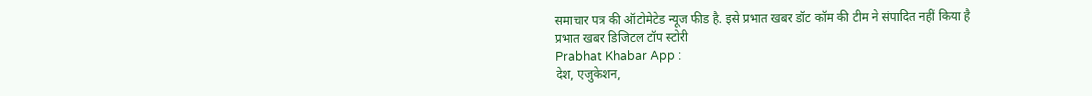समाचार पत्र की ऑटोमेटेड न्यूज फीड है. इसे प्रभात खबर डॉट कॉम की टीम ने संपादित नहीं किया है
प्रभात खबर डिजिटल टॉप स्टोरी
Prabhat Khabar App :
देश, एजुकेशन,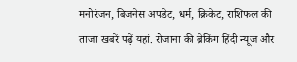मनोरंजन, बिजनेस अपडेट, धर्म, क्रिकेट, राशिफल की ताजा खबरें पढ़ें यहां. रोजाना की ब्रेकिंग हिंदी न्यूज और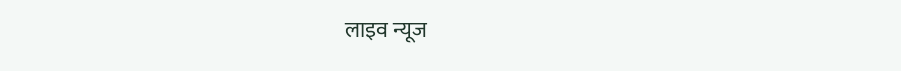लाइव न्यूज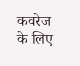कवरेज के लिए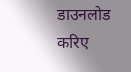डाउनलोड करिए